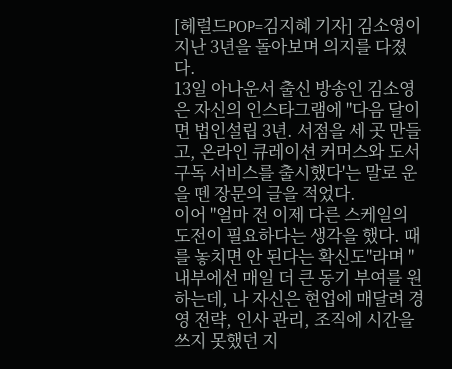[헤럴드POP=김지혜 기자] 김소영이 지난 3년을 돌아보며 의지를 다졌다.
13일 아나운서 출신 방송인 김소영은 자신의 인스타그램에 "다음 달이면 법인설립 3년. 서점을 세 곳 만들고, 온라인 큐레이션 커머스와 도서 구독 서비스를 출시했다'는 말로 운을 뗀 장문의 글을 적었다.
이어 "얼마 전 이제 다른 스케일의 도전이 필요하다는 생각을 했다. 때를 놓치면 안 된다는 확신도"라며 "내부에선 매일 더 큰 동기 부여를 원하는데, 나 자신은 현업에 매달려 경영 전략, 인사 관리, 조직에 시간을 쓰지 못했던 지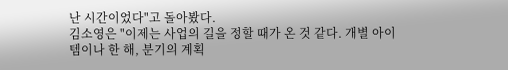난 시간이었다"고 돌아봤다.
김소영은 "이제는 사업의 길을 정할 때가 온 것 같다. 개별 아이템이나 한 해, 분기의 계획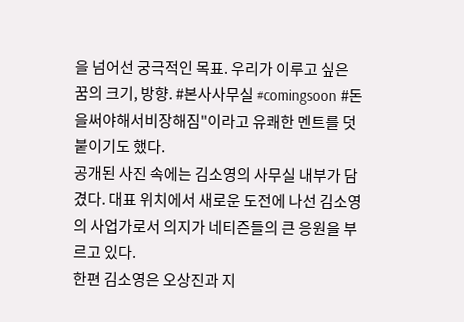을 넘어선 궁극적인 목표. 우리가 이루고 싶은 꿈의 크기, 방향. #본사사무실 #comingsoon #돈을써야해서비장해짐"이라고 유쾌한 멘트를 덧붙이기도 했다.
공개된 사진 속에는 김소영의 사무실 내부가 담겼다. 대표 위치에서 새로운 도전에 나선 김소영의 사업가로서 의지가 네티즌들의 큰 응원을 부르고 있다.
한편 김소영은 오상진과 지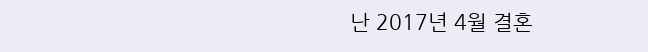난 2017년 4월 결혼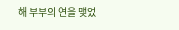해 부부의 연을 맺었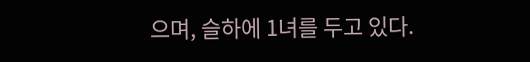으며, 슬하에 1녀를 두고 있다.